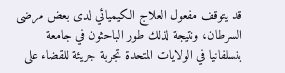قد يتوقف مفعول العلاج الكيميائي لدى بعض مرضى السرطان، ونتيجة لذلك طور الباحثون في جامعة بنسلفانيا في الولايات المتحدة تجربة جريئة للقضاء على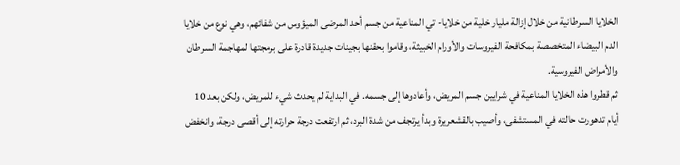الخلايا السرطانية من خلال إزالة مليار خلية من خلايا- تي المناعية من جسم أحد المرضى الميؤوس من شفائهم، وهي نوع من خلايا الدم البيضاء المتخصصة بمكافحة الفيروسات والأورام الخبيثة، وقاموا بحقنها بجينات جديدة قادرة على برمجتها لمهاجمة السرطان والأمراض الفيروسية.
ثم قطروا هذه الخلايا المناعية في شرايين جسم المريض، وأعادوها إلى جسمه. في البداية لم يحدث شيء للمريض، ولكن بعد 10 أيام تدهورت حالته في المستشفى، وأصيب بالقشعريرة وبدأ يرتجف من شدة البرد، ثم ارتفعت درجة حرارته إلى أقصى درجة، وانخفض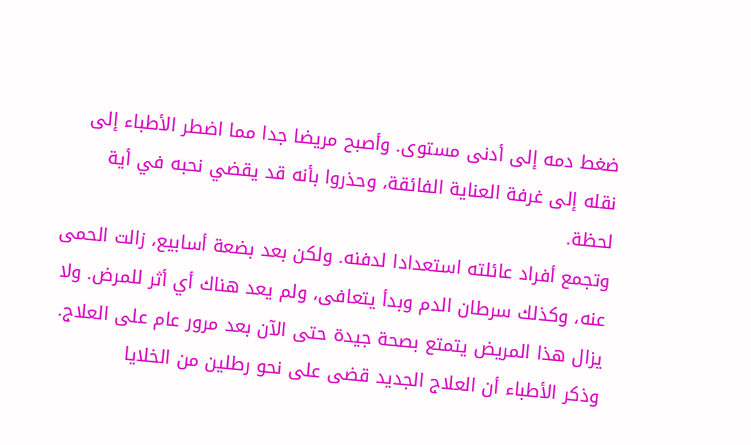ضغط دمه إلى أدنى مستوى. وأصبح مريضا جدا مما اضطر الأطباء إلى نقله إلى غرفة العناية الفائقة، وحذروا بأنه قد يقضي نحبه في أية لحظة.
وتجمع أفراد عائلته استعدادا لدفنه. ولكن بعد بضعة أسابيع، زالت الحمى عنه، وكذلك سرطان الدم وبدأ يتعافى، ولم يعد هناك أي أثر للمرض. ولا يزال هذا المريض يتمتع بصحة جيدة حتى الآن بعد مرور عام على العلاج. وذكر الأطباء أن العلاج الجديد قضى على نحو رطلين من الخلايا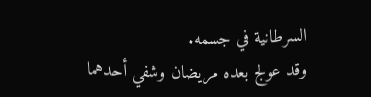السرطانية في جسمه.
وقد عولج بعده مريضان وشفي أحدهما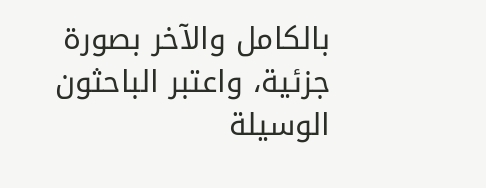بالكامل والآخر بصورة جزئية، واعتبر الباحثون الوسيلة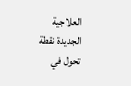العلاجية الجديدة نقطة تحول في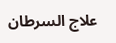علاج السرطان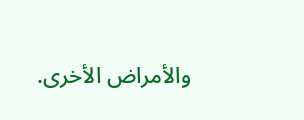والأمراض الأخرى.